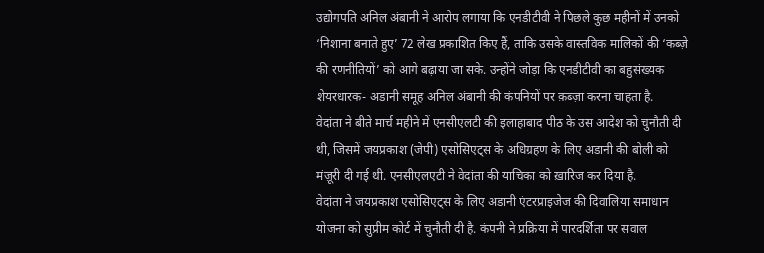उद्योगपति अनिल अंबानी ने आरोप लगाया कि एनडीटीवी ने पिछले कुछ महीनों में उनको ‘निशाना बनाते हुए’ 72 लेख प्रकाशित किए हैं, ताकि उसके वास्तविक मालिकों की ‘कब्ज़े की रणनीतियों’ को आगे बढ़ाया जा सके. उन्होंने जोड़ा कि एनडीटीवी का बहुसंख्यक शेयरधारक- अडानी समूह अनिल अंबानी की कंपनियों पर क़ब्ज़ा करना चाहता है.
वेदांता ने बीते मार्च महीने में एनसीएलटी की इलाहाबाद पीठ के उस आदेश को चुनौती दी थी, जिसमें जयप्रकाश (जेपी) एसोसिएट्स के अधिग्रहण के लिए अडानी की बोली को मंज़ूरी दी गई थी. एनसीएलएटी ने वेदांता की याचिका को ख़ारिज कर दिया है.
वेदांता ने जयप्रकाश एसोसिएट्स के लिए अडानी एंटरप्राइजेज की दिवालिया समाधान योजना को सुप्रीम कोर्ट में चुनौती दी है. कंपनी ने प्रक्रिया में पारदर्शिता पर सवाल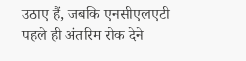उठाए हैं, जबकि एनसीएलएटी पहले ही अंतरिम रोक देने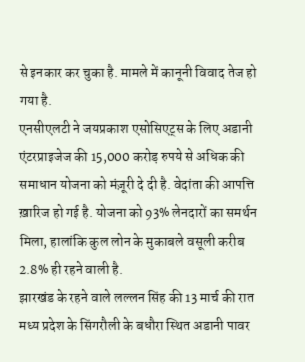से इनकार कर चुका है. मामले में कानूनी विवाद तेज हो गया है.
एनसीएलटी ने जयप्रकाश एसोसिएट्स के लिए अडानी एंटरप्राइजेज की 15,000 करोड़ रुपये से अधिक की समाधान योजना को मंज़ूरी दे दी है. वेदांता की आपत्ति ख़ारिज हो गई है. योजना को 93% लेनदारों का समर्थन मिला, हालांकि कुल लोन के मुकाबले वसूली करीब 2.8% ही रहने वाली है.
झारखंड के रहने वाले लल्लन सिंह की 13 मार्च की रात मध्य प्रदेश के सिंगरौली के बधौरा स्थित अडानी पावर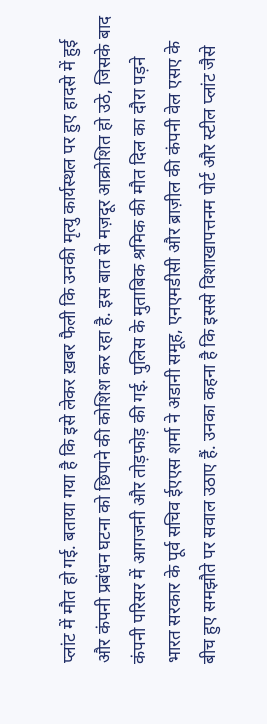प्लांट में मौत हो गई. बताया गया है कि इसे लेकर ख़बर फैली कि उनकी मृत्यु कार्यस्थल पर हुए हादसे में हुई और कंपनी प्रबंधन घटना को छिपाने की कोशिश कर रहा है. इस बात से मज़दूर आक्रोशित हो उठे, जिसके बाद कंपनी परिसर में आगजनी और तोड़फोड़ की गई. पुलिस के मुताबिक श्रमिक की मौत दिल का दौरा पड़ने
भारत सरकार के पूर्व सचिव ईएएस शर्मा ने अडानी समूह, एनएमडीसी और ब्राज़ील की कंपनी वेल एसए के बीच हुए समझौते पर सवाल उठाए हैं. उनका कहना है कि इससे विशाखापत्तनम पोर्ट और स्टील प्लांट जैसे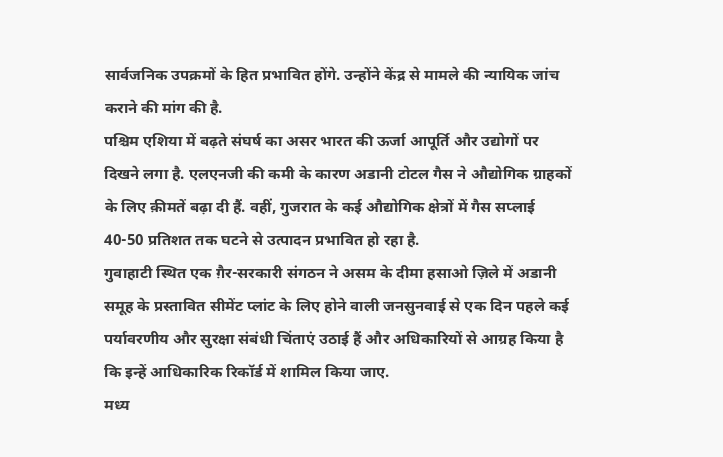सार्वजनिक उपक्रमों के हित प्रभावित होंगे. उन्होंने केंद्र से मामले की न्यायिक जांच कराने की मांग की है.
पश्चिम एशिया में बढ़ते संघर्ष का असर भारत की ऊर्जा आपूर्ति और उद्योगों पर दिखने लगा है. एलएनजी की कमी के कारण अडानी टोटल गैस ने औद्योगिक ग्राहकों के लिए क़ीमतें बढ़ा दी हैं. वहीं, गुजरात के कई औद्योगिक क्षेत्रों में गैस सप्लाई 40-50 प्रतिशत तक घटने से उत्पादन प्रभावित हो रहा है.
गुवाहाटी स्थित एक ग़ैर-सरकारी संगठन ने असम के दीमा हसाओ ज़िले में अडानी समूह के प्रस्तावित सीमेंट प्लांट के लिए होने वाली जनसुनवाई से एक दिन पहले कई पर्यावरणीय और सुरक्षा संबंधी चिंताएं उठाई हैं और अधिकारियों से आग्रह किया है कि इन्हें आधिकारिक रिकॉर्ड में शामिल किया जाए.
मध्य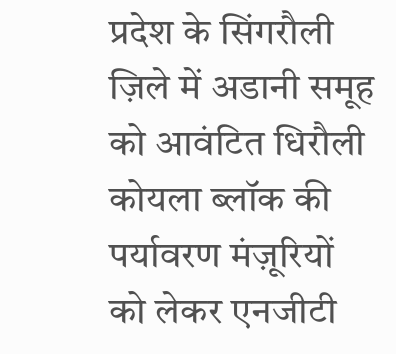प्रदेश के सिंगरौली ज़िले में अडानी समूह को आवंटित धिरौली कोयला ब्लॉक की पर्यावरण मंज़ूरियों को लेकर एनजीटी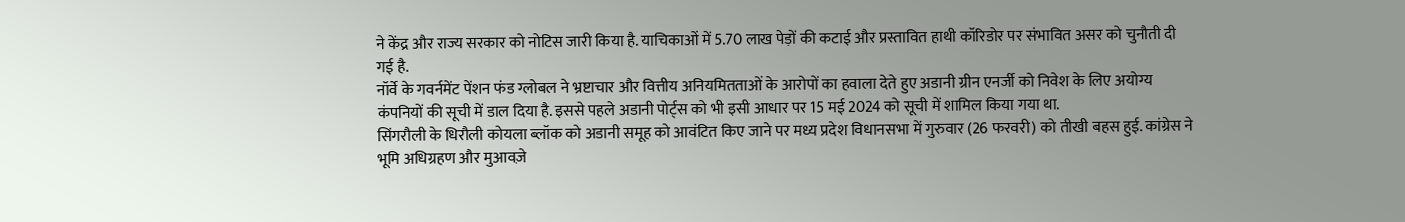ने केंद्र और राज्य सरकार को नोटिस जारी किया है. याचिकाओं में 5.70 लाख पेड़ों की कटाई और प्रस्तावित हाथी कॉरिडोर पर संभावित असर को चुनौती दी गई है.
नॉर्वे के गवर्नमेंट पेंशन फंड ग्लोबल ने भ्रष्टाचार और वित्तीय अनियमितताओं के आरोपों का हवाला देते हुए अडानी ग्रीन एनर्जी को निवेश के लिए अयोग्य कंपनियों की सूची में डाल दिया है. इससे पहले अडानी पोर्ट्स को भी इसी आधार पर 15 मई 2024 को सूची में शामिल किया गया था.
सिंगरौली के धिरौली कोयला ब्लॉक को अडानी समूह को आवंटित किए जाने पर मध्य प्रदेश विधानसभा में गुरुवार (26 फरवरी) को तीखी बहस हुई. कांग्रेस ने भूमि अधिग्रहण और मुआवज़े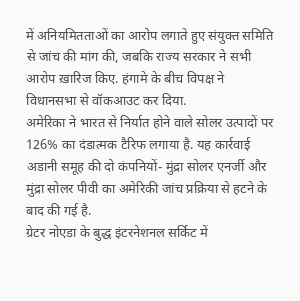में अनियमितताओं का आरोप लगाते हुए संयुक्त समिति से जांच की मांग की, जबकि राज्य सरकार ने सभी आरोप ख़ारिज किए. हंगामे के बीच विपक्ष ने विधानसभा से वॉकआउट कर दिया.
अमेरिका ने भारत से निर्यात होने वाले सोलर उत्पादों पर 126% का दंडात्मक टैरिफ लगाया है. यह कार्रवाई अडानी समूह की दो कंपनियों- मुंद्रा सोलर एनर्जी और मुंद्रा सोलर पीवी का अमेरिकी जांच प्रक्रिया से हटने के बाद की गई है.
ग्रेटर नोएडा के बुद्ध इंटरनेशनल सर्किट में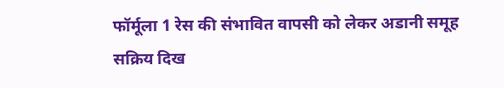फॉर्मूला 1 रेस की संभावित वापसी को लेकर अडानी समूह सक्रिय दिख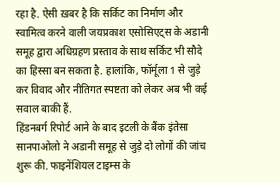रहा है. ऐसी ख़बर है कि सर्किट का निर्माण और स्वामित्व करने वाली जयप्रकाश एसोसिएट्स के अडानी समूह द्वारा अधिग्रहण प्रस्ताव के साथ सर्किट भी सौदे का हिस्सा बन सकता है. हालांकि, फॉर्मूला 1 से जुड़े कर विवाद और नीतिगत स्पष्टता को लेकर अब भी कई सवाल बाकी हैं.
हिंडनबर्ग रिपोर्ट आने के बाद इटली के बैंक इंतेसा सानपाओलो ने अडानी समूह से जुड़े दो लोगों की जांच शुरू की. फाइनेंशियल टाइम्स के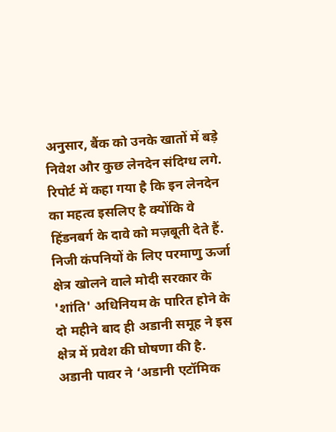अनुसार, बैंक को उनके खातों में बड़े निवेश और कुछ लेनदेन संदिग्ध लगे. रिपोर्ट में कहा गया है कि इन लेनदेन का महत्व इसलिए है क्योंकि वे हिंडनबर्ग के दावे को मज़बूती देते हैं.
निजी कंपनियों के लिए परमाणु ऊर्जा क्षेत्र खोलने वाले मोदी सरकार के 'शांति' अधिनियम के पारित होने के दो महीने बाद ही अडानी समूह ने इस क्षेत्र में प्रवेश की घोषणा की है. अडानी पावर ने ‘अडानी एटॉमिक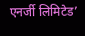एनर्जी लिमिटेड’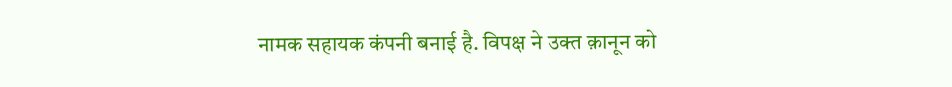नामक सहायक कंपनी बनाई है. विपक्ष ने उक्त क़ानून को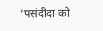‘पसंदीदा को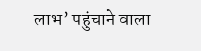लाभ’ पहुंचाने वाला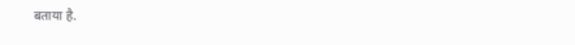बताया है.